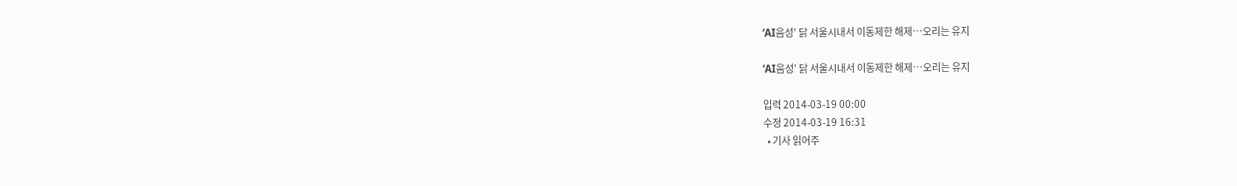‘AI음성’ 닭 서울시내서 이동제한 해제…오리는 유지

‘AI음성’ 닭 서울시내서 이동제한 해제…오리는 유지

입력 2014-03-19 00:00
수정 2014-03-19 16:31
  • 기사 읽어주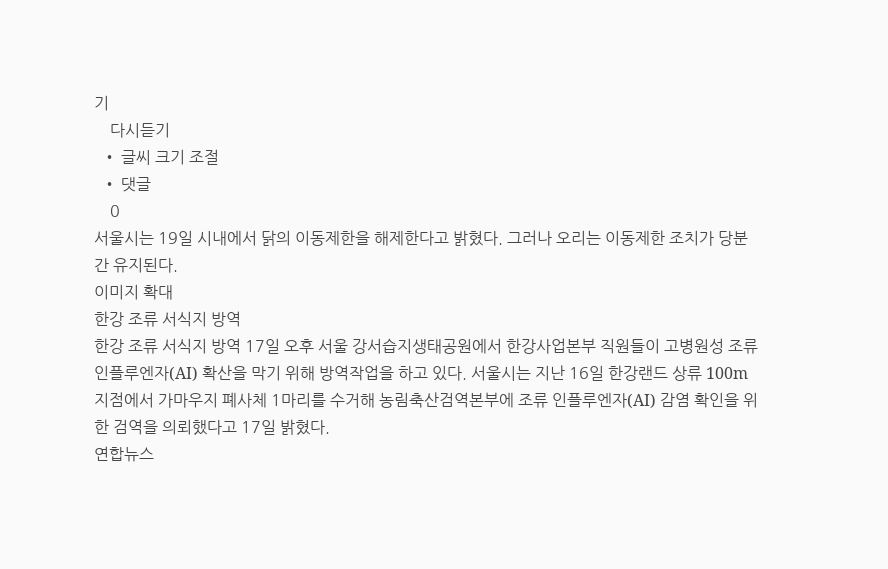기
    다시듣기
  • 글씨 크기 조절
  • 댓글
    0
서울시는 19일 시내에서 닭의 이동제한을 해제한다고 밝혔다. 그러나 오리는 이동제한 조치가 당분간 유지된다.
이미지 확대
한강 조류 서식지 방역
한강 조류 서식지 방역 17일 오후 서울 강서습지생태공원에서 한강사업본부 직원들이 고병원성 조류인플루엔자(AI) 확산을 막기 위해 방역작업을 하고 있다. 서울시는 지난 16일 한강랜드 상류 100m 지점에서 가마우지 폐사체 1마리를 수거해 농림축산검역본부에 조류 인플루엔자(AI) 감염 확인을 위한 검역을 의뢰했다고 17일 밝혔다.
연합뉴스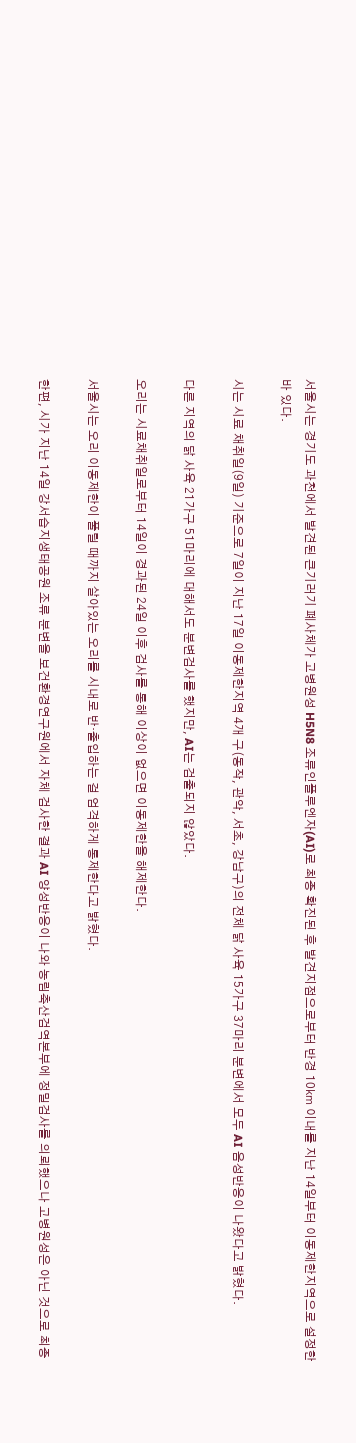서울시는 경기도 과천에서 발견된 큰기러기 폐사체가 고병원성 H5N8 조류인플루엔자(AI)로 최종 확진된 후 발견지점으로부터 반경 10㎞ 이내를 지난 14일부터 이동제한지역으로 설정한 바 있다.

시는 시료 채취일(9일) 기준으로 7일이 지난 17일 이동제한지역 4개 구(동작, 관악, 서초, 강남구)의 전체 닭 사육 15가구 37마리 분변에서 모두 AI 음성반응이 나왔다고 밝혔다.

다른 지역의 닭 사육 21가구 51마리에 대해서도 분변검사를 했지만, AI는 검출되지 않았다.

오리는 시료채취일로부터 14일이 경과된 24일 이후 검사를 통해 이상이 없으면 이동제한을 해제한다.

서울시는 오리 이동제한이 풀릴 때까지 살아있는 오리를 시내로 반·출입하는 걸 엄격하게 통제한다고 밝혔다.

한편, 시가 지난 14일 강서습지생태공원 조류 분변을 보건환경연구원에서 자체 검사한 결과 AI 양성반응이 나와 농림축산검역본부에 정밀검사를 의뢰했으나 고병원성은 아닌 것으로 최종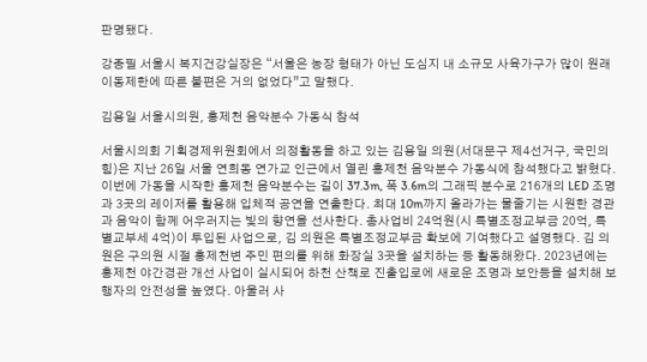판명됐다.

강종필 서울시 복지건강실장은 “서울은 농장 형태가 아닌 도심지 내 소규모 사육가구가 많이 원래 이동제한에 따른 불편은 거의 없었다”고 말했다.

김용일 서울시의원, 홍제천 음악분수 가동식 참석

서울시의회 기획경제위원회에서 의정활동을 하고 있는 김용일 의원(서대문구 제4선거구, 국민의힘)은 지난 26일 서울 연희동 연가교 인근에서 열린 홍제천 음악분수 가동식에 참석했다고 밝혔다. 이번에 가동을 시작한 홍제천 음악분수는 길이 37.3m, 폭 3.6m의 그래픽 분수로 216개의 LED 조명과 3곳의 레이저를 활용해 입체적 공연을 연출한다. 최대 10m까지 올라가는 물줄기는 시원한 경관과 음악이 함께 어우러지는 빛의 향연을 선사한다. 총사업비 24억원(시 특별조정교부금 20억, 특별교부세 4억)이 투입된 사업으로, 김 의원은 특별조정교부금 확보에 기여했다고 설명했다. 김 의원은 구의원 시절 홍제천변 주민 편의를 위해 화장실 3곳을 설치하는 등 활동해왔다. 2023년에는 홍제천 야간경관 개선 사업이 실시되어 하천 산책로 진출입로에 새로운 조명과 보안등을 설치해 보행자의 안전성을 높였다. 아울러 사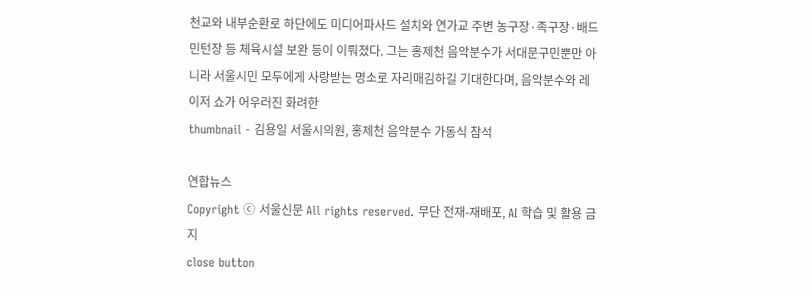천교와 내부순환로 하단에도 미디어파사드 설치와 연가교 주변 농구장·족구장·배드민턴장 등 체육시설 보완 등이 이뤄졌다. 그는 홍제천 음악분수가 서대문구민뿐만 아니라 서울시민 모두에게 사랑받는 명소로 자리매김하길 기대한다며, 음악분수와 레이저 쇼가 어우러진 화려한
thumbnail - 김용일 서울시의원, 홍제천 음악분수 가동식 참석

연합뉴스
Copyright ⓒ 서울신문 All rights reserved. 무단 전재-재배포, AI 학습 및 활용 금지
close button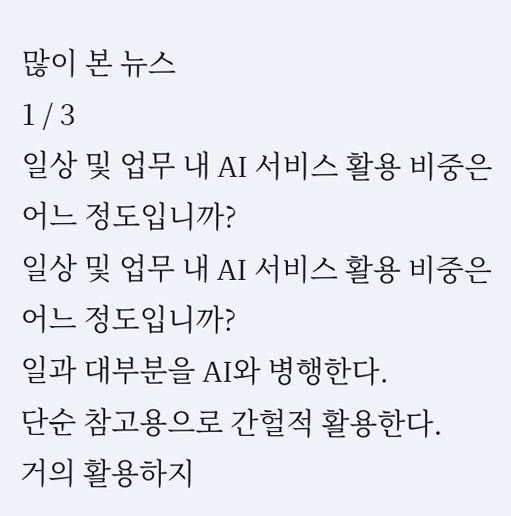많이 본 뉴스
1 / 3
일상 및 업무 내 AI 서비스 활용 비중은 어느 정도입니까?
일상 및 업무 내 AI 서비스 활용 비중은 어느 정도입니까?
일과 대부분을 AI와 병행한다.
단순 참고용으로 간헐적 활용한다.
거의 활용하지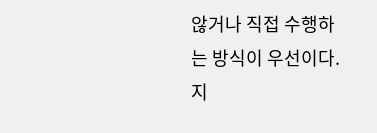않거나 직접 수행하는 방식이 우선이다.
지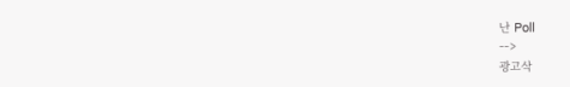난 Poll
-->
광고삭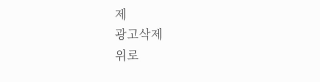제
광고삭제
위로